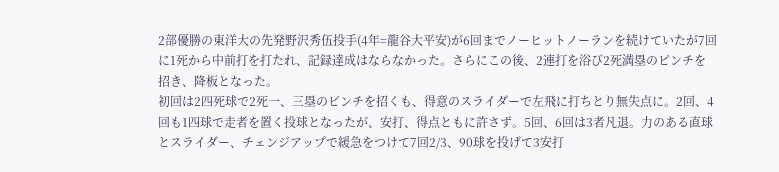2部優勝の東洋大の先発野沢秀伍投手(4年=龍谷大平安)が6回までノーヒットノーランを続けていたが7回に1死から中前打を打たれ、記録達成はならなかった。さらにこの後、2連打を浴び2死満塁のピンチを招き、降板となった。
初回は2四死球で2死一、三塁のピンチを招くも、得意のスライダーで左飛に打ちとり無失点に。2回、4回も1四球で走者を置く投球となったが、安打、得点ともに許さず。5回、6回は3者凡退。力のある直球とスライダー、チェンジアップで緩急をつけて7回2/3、90球を投げて3安打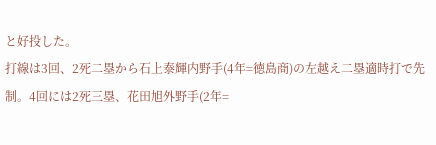と好投した。
打線は3回、2死二塁から石上泰輝内野手(4年=徳島商)の左越え二塁適時打で先制。4回には2死三塁、花田旭外野手(2年=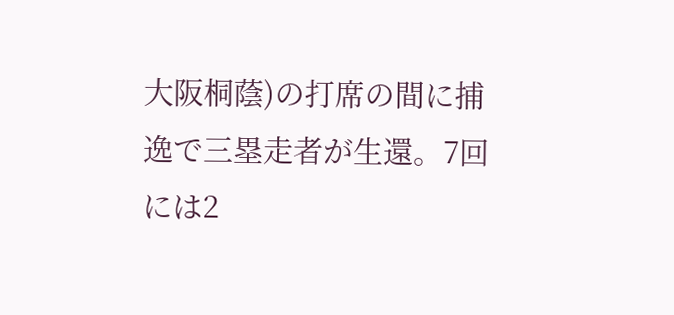大阪桐蔭)の打席の間に捕逸で三塁走者が生還。7回には2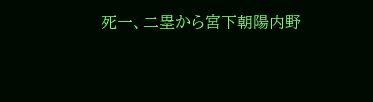死一、二塁から宮下朝陽内野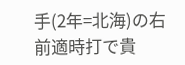手(2年=北海)の右前適時打で貴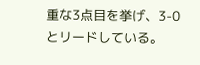重な3点目を挙げ、3-0とリードしている。